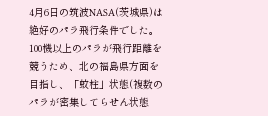4月6日の筑波NASA(茨城県)は絶好のパラ飛行条件でした。
100機以上のパラが飛行距離を競うため、北の福島県方面を目指し、「蚊柱」状態(複数のパラが密集してらせん状態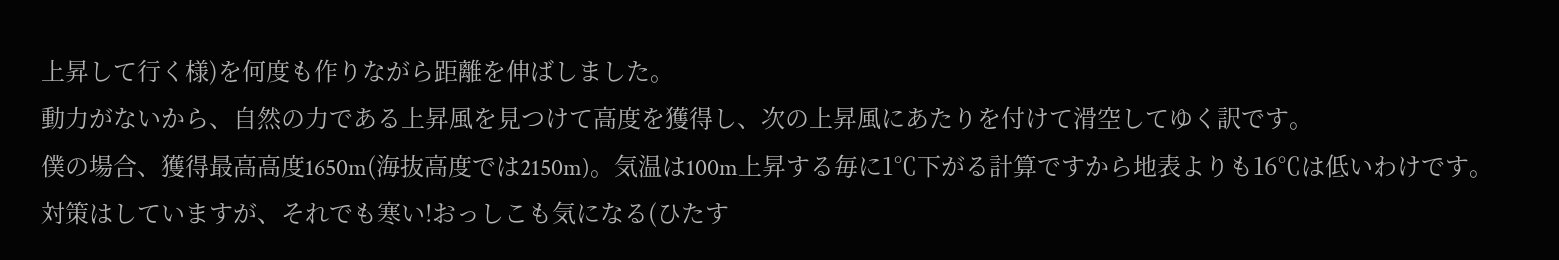上昇して行く様)を何度も作りながら距離を伸ばしました。
動力がないから、自然の力である上昇風を見つけて高度を獲得し、次の上昇風にあたりを付けて滑空してゆく訳です。
僕の場合、獲得最高高度1650m(海抜高度では2150m)。気温は100m上昇する毎に1℃下がる計算ですから地表よりも16℃は低いわけです。
対策はしていますが、それでも寒い!おっしこも気になる(ひたす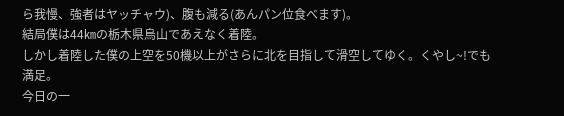ら我慢、強者はヤッチャウ)、腹も減る(あんパン位食べます)。
結局僕は44㎞の栃木県烏山であえなく着陸。
しかし着陸した僕の上空を50機以上がさらに北を目指して滑空してゆく。くやし~!でも満足。
今日の一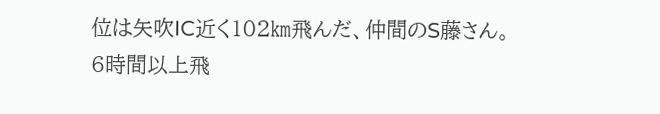位は矢吹IC近く102㎞飛んだ、仲間のS藤さん。6時間以上飛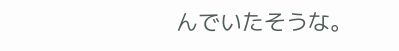んでいたそうな。